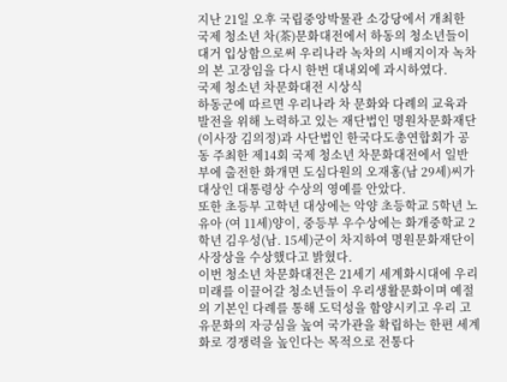지난 21일 오후 국립중앙박물관 소강당에서 개최한 국제 청소년 차(茶)문화대전에서 하동의 청소년들이 대거 입상함으로써 우리나라 녹차의 시배지이자 녹차의 본 고장임을 다시 한번 대내외에 과시하였다.
국제 청소년 차문화대전 시상식
하동군에 따르면 우리나라 차 문화와 다례의 교육과 발전을 위해 노력하고 있는 재단법인 명원차문화재단(이사장 김의정)과 사단법인 한국다도총연합회가 공동 주최한 제14회 국제 청소년 차문화대전에서 일반부에 출전한 화개면 도심다원의 오재홍(남 29세)씨가 대상인 대통령상 수상의 영예를 안았다.
또한 초등부 고학년 대상에는 악양 초등학교 5학년 노유아 (여 11세)양이, 중등부 우수상에는 화개중학교 2학년 김우성(남. 15세)군이 차지하여 명원문화재단이사장상을 수상했다고 밝혔다.
이번 청소년 차문화대전은 21세기 세계화시대에 우리 미래를 이끌어갈 청소년들이 우리생활문화이며 예절의 기본인 다례를 통해 도덕성을 함양시키고 우리 고유문화의 자긍심을 높여 국가관을 확립하는 한편 세계화로 경쟁력을 높인다는 목적으로 전통다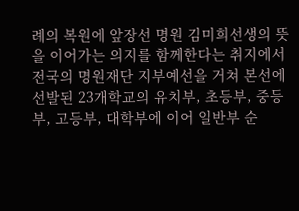례의 복원에 앞장선 명원 김미희선생의 뜻을 이어가는 의지를 함께한다는 취지에서 전국의 명원재단 지부예선을 거쳐 본선에 선발된 23개학교의 유치부, 초등부, 중등부, 고등부, 대학부에 이어 일반부 순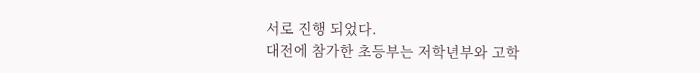서로 진행 되었다.
대전에 참가한 초등부는 저학년부와 고학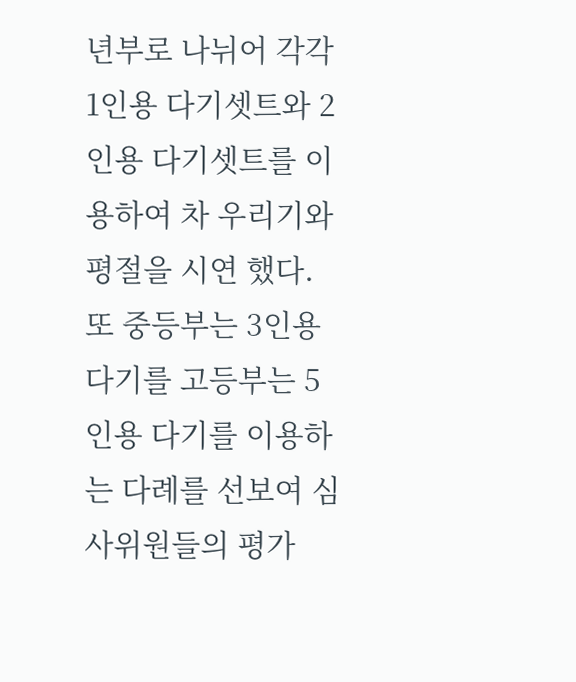년부로 나뉘어 각각 1인용 다기셋트와 2인용 다기셋트를 이용하여 차 우리기와 평절을 시연 했다.
또 중등부는 3인용 다기를 고등부는 5인용 다기를 이용하는 다례를 선보여 심사위원들의 평가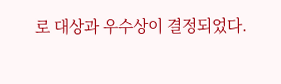로 대상과 우수상이 결정되었다.